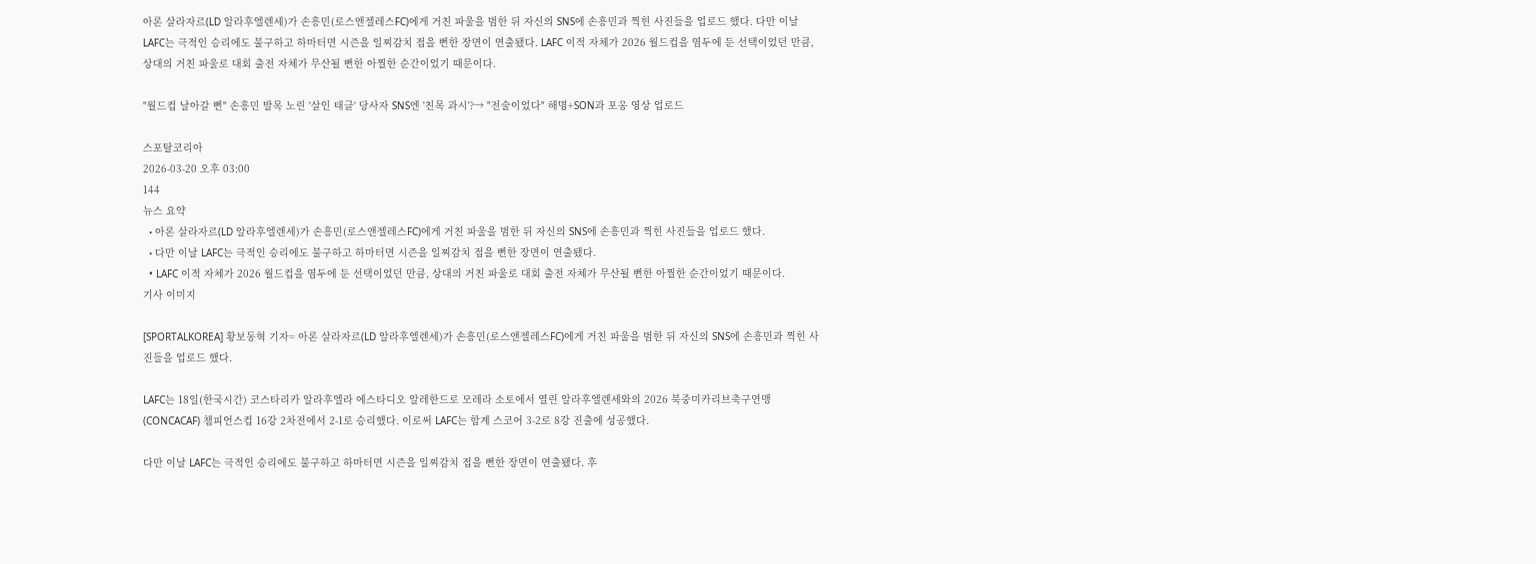아론 살라자르(LD 알라후엘렌세)가 손흥민(로스앤젤레스FC)에게 거친 파울을 범한 뒤 자신의 SNS에 손흥민과 찍힌 사진들을 업로드 했다. 다만 이날 LAFC는 극적인 승리에도 불구하고 하마터면 시즌을 일찌감치 접을 뻔한 장면이 연출됐다. LAFC 이적 자체가 2026 월드컵을 염두에 둔 선택이었던 만큼, 상대의 거친 파울로 대회 출전 자체가 무산될 뻔한 아찔한 순간이었기 때문이다.

"월드컵 날아갈 뻔" 손흥민 발목 노린 '살인 태클' 당사자 SNS엔 '친목 과시'?→ "전술이었다" 해명+SON과 포옹 영상 업로드

스포탈코리아
2026-03-20 오후 03:00
144
뉴스 요약
  • 아론 살라자르(LD 알라후엘렌세)가 손흥민(로스앤젤레스FC)에게 거친 파울을 범한 뒤 자신의 SNS에 손흥민과 찍힌 사진들을 업로드 했다.
  • 다만 이날 LAFC는 극적인 승리에도 불구하고 하마터면 시즌을 일찌감치 접을 뻔한 장면이 연출됐다.
  • LAFC 이적 자체가 2026 월드컵을 염두에 둔 선택이었던 만큼, 상대의 거친 파울로 대회 출전 자체가 무산될 뻔한 아찔한 순간이었기 때문이다.
기사 이미지

[SPORTALKOREA] 황보동혁 기자= 아론 살라자르(LD 알라후엘렌세)가 손흥민(로스앤젤레스FC)에게 거친 파울을 범한 뒤 자신의 SNS에 손흥민과 찍힌 사진들을 업로드 했다.

LAFC는 18일(한국시간) 코스타리카 알라후엘라 에스타디오 알레한드로 모레라 소토에서 열린 알라후엘렌세와의 2026 북중미카리브축구연맹(CONCACAF) 챔피언스컵 16강 2차전에서 2-1로 승리했다. 이로써 LAFC는 합계 스코어 3-2로 8강 진출에 성공했다.

다만 이날 LAFC는 극적인 승리에도 불구하고 하마터면 시즌을 일찌감치 접을 뻔한 장면이 연출됐다. 후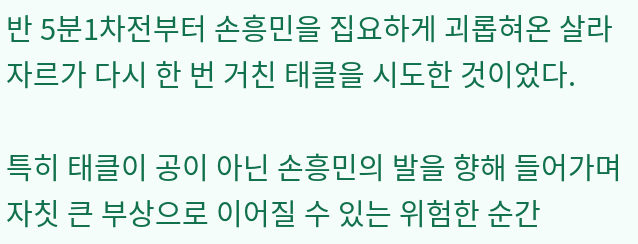반 5분1차전부터 손흥민을 집요하게 괴롭혀온 살라자르가 다시 한 번 거친 태클을 시도한 것이었다.

특히 태클이 공이 아닌 손흥민의 발을 향해 들어가며자칫 큰 부상으로 이어질 수 있는 위험한 순간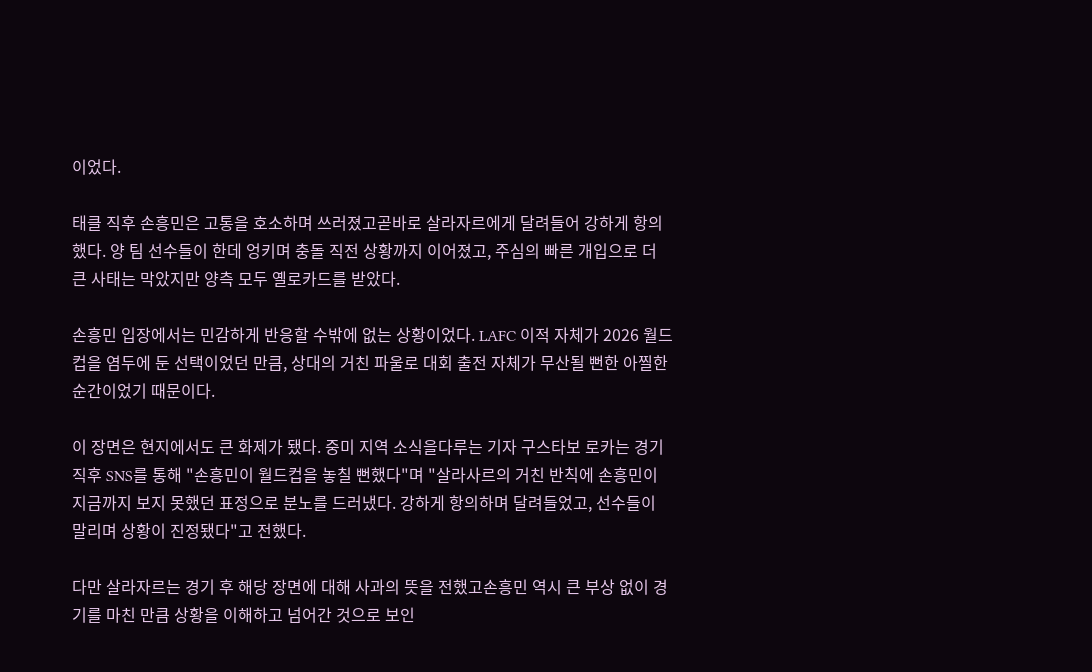이었다.

태클 직후 손흥민은 고통을 호소하며 쓰러졌고곧바로 살라자르에게 달려들어 강하게 항의했다. 양 팀 선수들이 한데 엉키며 충돌 직전 상황까지 이어졌고, 주심의 빠른 개입으로 더 큰 사태는 막았지만 양측 모두 옐로카드를 받았다.

손흥민 입장에서는 민감하게 반응할 수밖에 없는 상황이었다. LAFC 이적 자체가 2026 월드컵을 염두에 둔 선택이었던 만큼, 상대의 거친 파울로 대회 출전 자체가 무산될 뻔한 아찔한 순간이었기 때문이다.

이 장면은 현지에서도 큰 화제가 됐다. 중미 지역 소식을다루는 기자 구스타보 로카는 경기 직후 SNS를 통해 "손흥민이 월드컵을 놓칠 뻔했다"며 "살라사르의 거친 반칙에 손흥민이 지금까지 보지 못했던 표정으로 분노를 드러냈다. 강하게 항의하며 달려들었고, 선수들이 말리며 상황이 진정됐다"고 전했다.

다만 살라자르는 경기 후 해당 장면에 대해 사과의 뜻을 전했고손흥민 역시 큰 부상 없이 경기를 마친 만큼 상황을 이해하고 넘어간 것으로 보인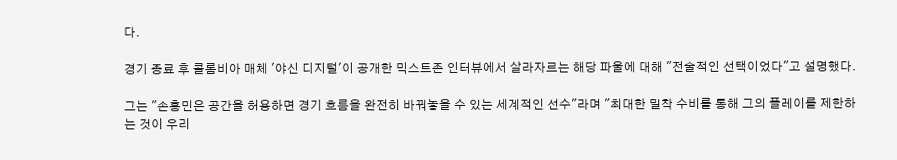다.

경기 종료 후 콜롬비아 매체 '야신 디지털'이 공개한 믹스트존 인터뷰에서 살라자르는 해당 파울에 대해 "전술적인 선택이었다"고 설명했다.

그는 "손흥민은 공간을 허용하면 경기 흐름을 완전히 바꿔놓을 수 있는 세계적인 선수"라며 "최대한 밀착 수비를 통해 그의 플레이를 제한하는 것이 우리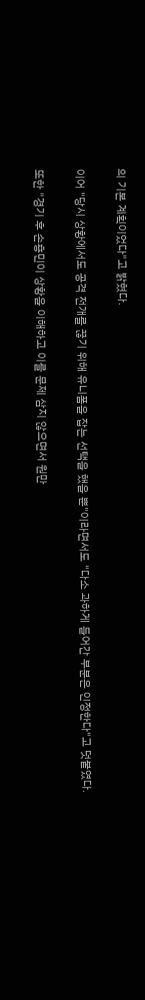의 기본 계획이었다"고 밝혔다.

이어 "당시 상황에서도 공격 전개를 끊기 위해 유니폼을 잡는 선택을 했을 뿐"이라면서도 "다소 과하게 들어간 부분은 인정한다"고 덧붙였다.

또한 "경기 후 손흥민이 상황을 이해하고 이를 문제 삼지 않으면서 원만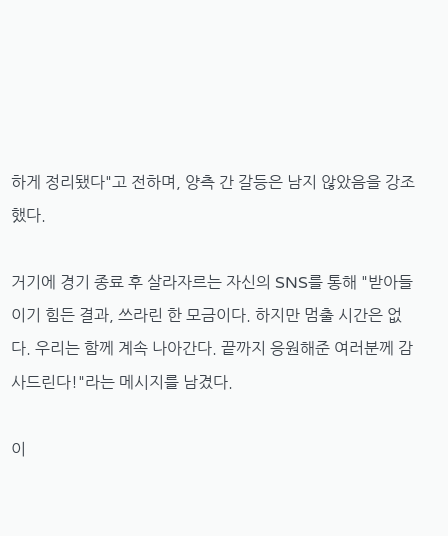하게 정리됐다"고 전하며, 양측 간 갈등은 남지 않았음을 강조했다.

거기에 경기 종료 후 살라자르는 자신의 SNS를 통해 "받아들이기 힘든 결과, 쓰라린 한 모금이다. 하지만 멈출 시간은 없다. 우리는 함께 계속 나아간다. 끝까지 응원해준 여러분께 감사드린다!"라는 메시지를 남겼다.

이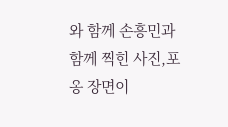와 함께 손흥민과 함께 찍힌 사진,포옹 장면이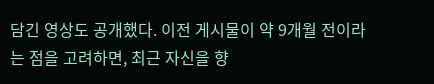담긴 영상도 공개했다. 이전 게시물이 약 9개월 전이라는 점을 고려하면, 최근 자신을 향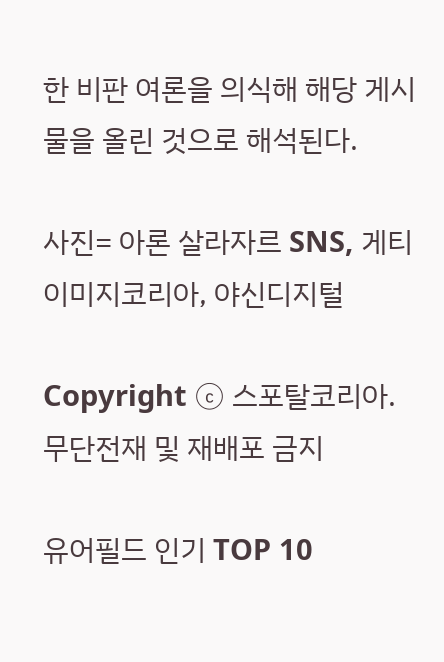한 비판 여론을 의식해 해당 게시물을 올린 것으로 해석된다.

사진= 아론 살라자르 SNS, 게티이미지코리아, 야신디지털

Copyright ⓒ 스포탈코리아. 무단전재 및 재배포 금지

유어필드 인기 TOP 10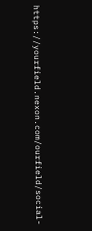https://yourfield.nexon.com/ourfield/social-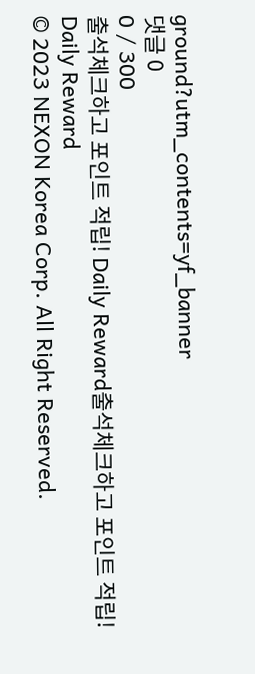ground?utm_contents=yf_banner
댓글 0
0 / 300
출석체크하고 포인트 적립! Daily Reward출석체크하고 포인트 적립! Daily Reward
© 2023 NEXON Korea Corp. All Right Reserved.